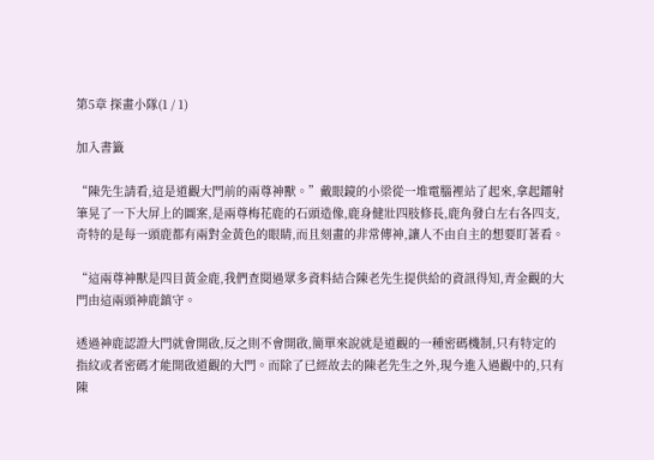第5章 探畫小隊(1 / 1)

加入書籤

“陳先生請看,這是道觀大門前的兩尊神獸。”戴眼鏡的小梁從一堆電腦裡站了起來,拿起鐳射筆晃了一下大屏上的圖案,是兩尊梅花鹿的石頭造像,鹿身健壯四肢修長,鹿角發白左右各四支,奇特的是每一頭鹿都有兩對金黃色的眼睛,而且刻畫的非常傳神,讓人不由自主的想要盯著看。

“這兩尊神獸是四目黃金鹿,我們查閱過眾多資料結合陳老先生提供給的資訊得知,青金觀的大門由這兩頭神鹿鎮守。

透過神鹿認證大門就會開啟,反之則不會開啟,簡單來說就是道觀的一種密碼機制,只有特定的指紋或者密碼才能開啟道觀的大門。而除了已經故去的陳老先生之外,現今進入過觀中的,只有陳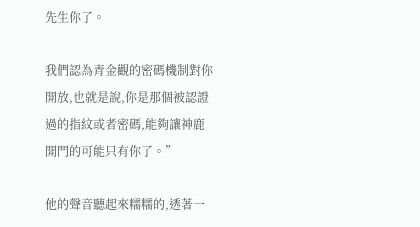先生你了。

我們認為青金觀的密碼機制對你開放,也就是說,你是那個被認證過的指紋或者密碼,能夠讓神鹿開門的可能只有你了。”

他的聲音聽起來糯糯的,透著一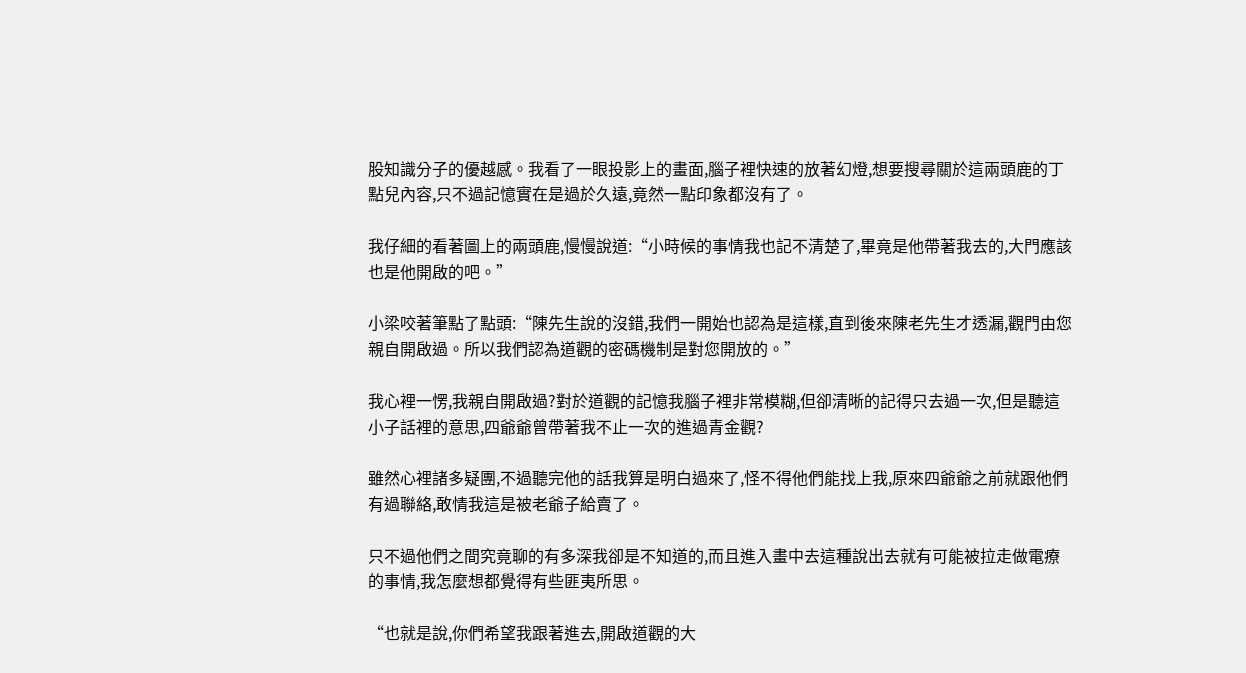股知識分子的優越感。我看了一眼投影上的畫面,腦子裡快速的放著幻燈,想要搜尋關於這兩頭鹿的丁點兒內容,只不過記憶實在是過於久遠,竟然一點印象都沒有了。

我仔細的看著圖上的兩頭鹿,慢慢說道:“小時候的事情我也記不清楚了,畢竟是他帶著我去的,大門應該也是他開啟的吧。”

小梁咬著筆點了點頭:“陳先生說的沒錯,我們一開始也認為是這樣,直到後來陳老先生才透漏,觀門由您親自開啟過。所以我們認為道觀的密碼機制是對您開放的。”

我心裡一愣,我親自開啟過?對於道觀的記憶我腦子裡非常模糊,但卻清晰的記得只去過一次,但是聽這小子話裡的意思,四爺爺曾帶著我不止一次的進過青金觀?

雖然心裡諸多疑團,不過聽完他的話我算是明白過來了,怪不得他們能找上我,原來四爺爺之前就跟他們有過聯絡,敢情我這是被老爺子給賣了。

只不過他們之間究竟聊的有多深我卻是不知道的,而且進入畫中去這種說出去就有可能被拉走做電療的事情,我怎麼想都覺得有些匪夷所思。

“也就是說,你們希望我跟著進去,開啟道觀的大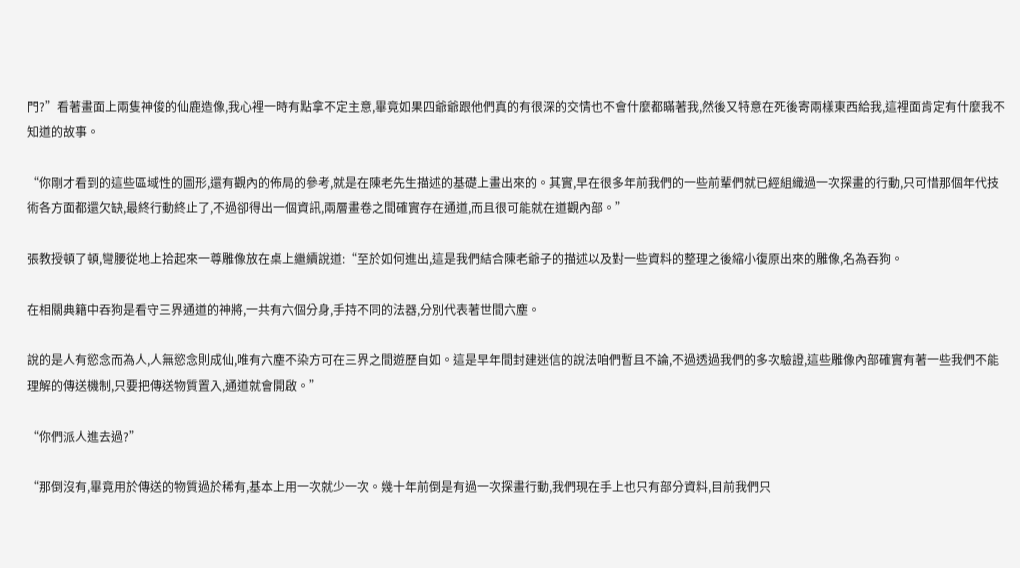門?”看著畫面上兩隻神俊的仙鹿造像,我心裡一時有點拿不定主意,畢竟如果四爺爺跟他們真的有很深的交情也不會什麼都瞞著我,然後又特意在死後寄兩樣東西給我,這裡面肯定有什麼我不知道的故事。

“你剛才看到的這些區域性的圖形,還有觀內的佈局的參考,就是在陳老先生描述的基礎上畫出來的。其實,早在很多年前我們的一些前輩們就已經組織過一次探畫的行動,只可惜那個年代技術各方面都還欠缺,最終行動終止了,不過卻得出一個資訊,兩層畫卷之間確實存在通道,而且很可能就在道觀內部。”

張教授頓了頓,彎腰從地上拾起來一尊雕像放在桌上繼續說道:“至於如何進出,這是我們結合陳老爺子的描述以及對一些資料的整理之後縮小復原出來的雕像,名為吞狗。

在相關典籍中吞狗是看守三界通道的神將,一共有六個分身,手持不同的法器,分別代表著世間六塵。

說的是人有慾念而為人,人無慾念則成仙,唯有六塵不染方可在三界之間遊歷自如。這是早年間封建迷信的說法咱們暫且不論,不過透過我們的多次驗證,這些雕像內部確實有著一些我們不能理解的傳送機制,只要把傳送物質置入,通道就會開啟。”

“你們派人進去過?”

“那倒沒有,畢竟用於傳送的物質過於稀有,基本上用一次就少一次。幾十年前倒是有過一次探畫行動,我們現在手上也只有部分資料,目前我們只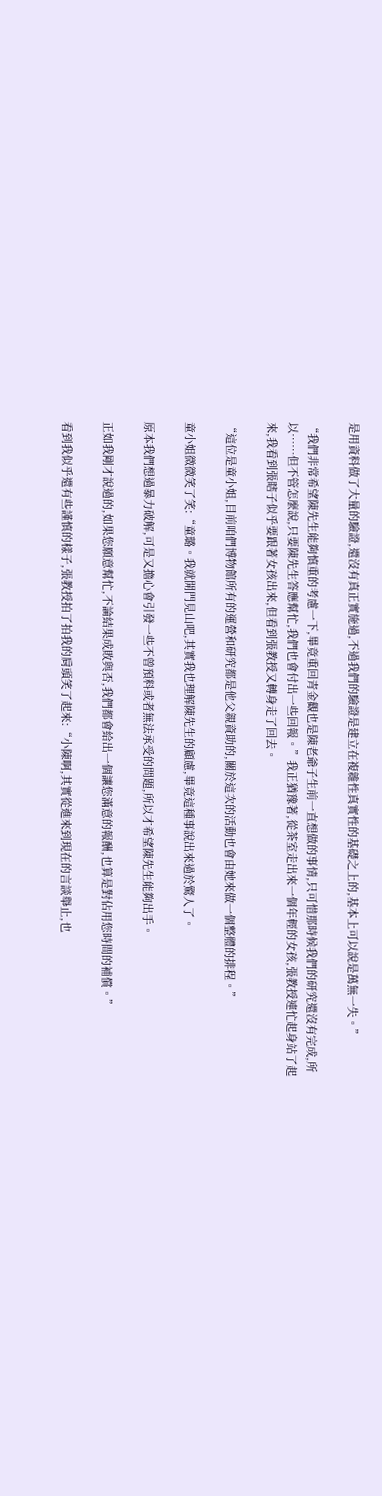是用資料做了大量的驗證,還沒有真正實施過,不過我們的驗證是建立在複雜性真實性的基礎之上的,基本上可以說是萬無一失。”

“我們非常希望陳先生能夠慎重的考慮一下,畢竟重回青金觀也是陳老爺子生前一直想做的事情,只可惜那時候我們的研究還沒有完成,所以……但不管怎麼說,只要陳先生答應幫忙,我們也會付出一些回報。”我正猶豫著,從茶室走出來一個年輕的女孩,張教授連忙起身站了起來,我看到張瞎子似乎要跟著女孩出來,但看到張教授又轉身走了回去。

“這位是童小姐,目前咱們博物館所有的運營和研究都是他父親資助的,關於這次的活動也會由她來做一個整體的排程。”

童小姐微微笑了笑:“童璐。我就開門見山吧,其實我也理解陳先生的顧慮,畢竟這種事說出來過於驚人了。

原本我們想過暴力破解,可是又擔心會引發一些不曾預料或者無法承受的問題,所以才希望陳先生能夠出手。

正如我剛才說過的,如果您願意幫忙,不論結果成敗與否,我們都會給出一個讓您滿意的報酬,也算是對佔用您時間的補償。”

看到我似乎還有些謹慎的樣子,張教授拍了拍我的肩頭笑了起來:“小陳啊,其實從進來到現在的言談舉止,也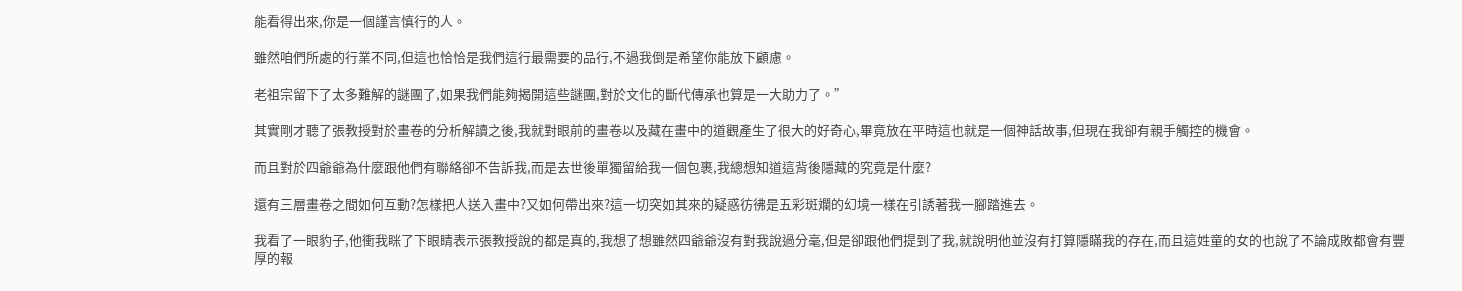能看得出來,你是一個謹言慎行的人。

雖然咱們所處的行業不同,但這也恰恰是我們這行最需要的品行,不過我倒是希望你能放下顧慮。

老祖宗留下了太多難解的謎團了,如果我們能夠揭開這些謎團,對於文化的斷代傳承也算是一大助力了。”

其實剛才聽了張教授對於畫卷的分析解讀之後,我就對眼前的畫卷以及藏在畫中的道觀產生了很大的好奇心,畢竟放在平時這也就是一個神話故事,但現在我卻有親手觸控的機會。

而且對於四爺爺為什麼跟他們有聯絡卻不告訴我,而是去世後單獨留給我一個包裹,我總想知道這背後隱藏的究竟是什麼?

還有三層畫卷之間如何互動?怎樣把人送入畫中?又如何帶出來?這一切突如其來的疑惑彷彿是五彩斑斕的幻境一樣在引誘著我一腳踏進去。

我看了一眼豹子,他衝我眯了下眼睛表示張教授說的都是真的,我想了想雖然四爺爺沒有對我說過分毫,但是卻跟他們提到了我,就說明他並沒有打算隱瞞我的存在,而且這姓童的女的也說了不論成敗都會有豐厚的報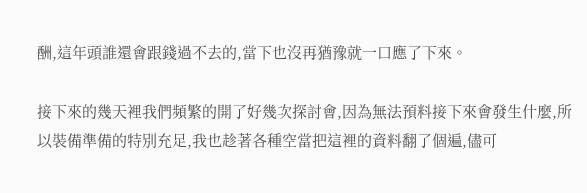酬,這年頭誰還會跟錢過不去的,當下也沒再猶豫就一口應了下來。

接下來的幾天裡我們頻繁的開了好幾次探討會,因為無法預料接下來會發生什麼,所以裝備準備的特別充足,我也趁著各種空當把這裡的資料翻了個遍,儘可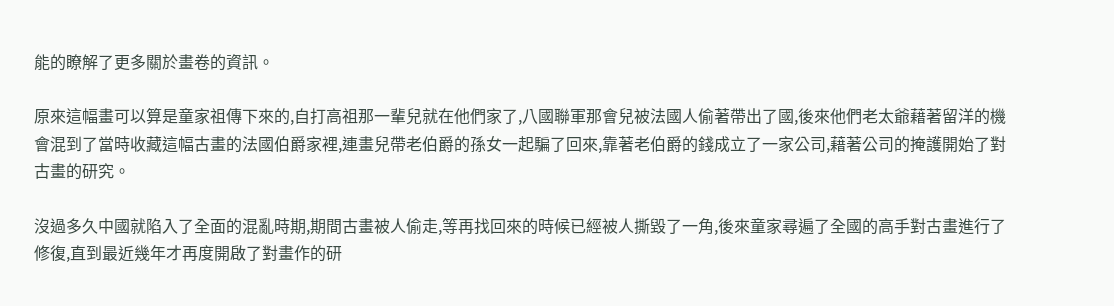能的瞭解了更多關於畫卷的資訊。

原來這幅畫可以算是童家祖傳下來的,自打高祖那一輩兒就在他們家了,八國聯軍那會兒被法國人偷著帶出了國,後來他們老太爺藉著留洋的機會混到了當時收藏這幅古畫的法國伯爵家裡,連畫兒帶老伯爵的孫女一起騙了回來,靠著老伯爵的錢成立了一家公司,藉著公司的掩護開始了對古畫的研究。

沒過多久中國就陷入了全面的混亂時期,期間古畫被人偷走,等再找回來的時候已經被人撕毀了一角,後來童家尋遍了全國的高手對古畫進行了修復,直到最近幾年才再度開啟了對畫作的研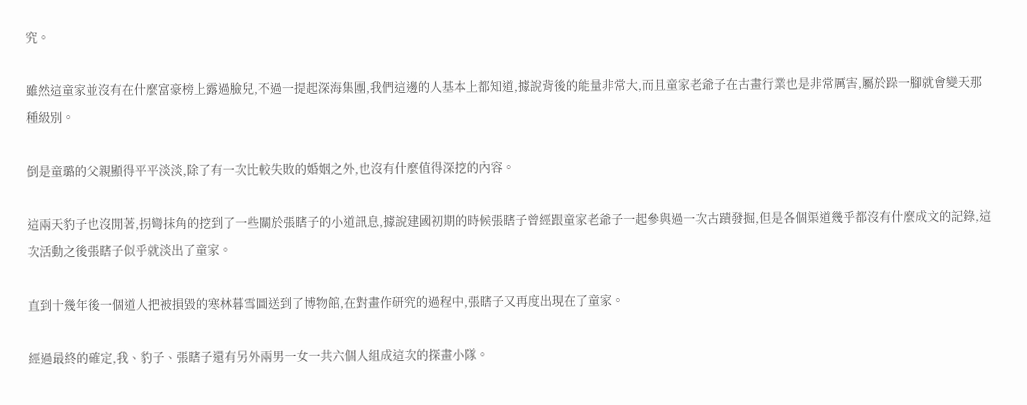究。

雖然這童家並沒有在什麼富豪榜上露過臉兒,不過一提起深海集團,我們這邊的人基本上都知道,據說背後的能量非常大,而且童家老爺子在古畫行業也是非常厲害,屬於跺一腳就會變天那種級別。

倒是童璐的父親顯得平平淡淡,除了有一次比較失敗的婚姻之外,也沒有什麼值得深挖的內容。

這兩天豹子也沒閒著,拐彎抹角的挖到了一些關於張瞎子的小道訊息,據說建國初期的時候張瞎子曾經跟童家老爺子一起參與過一次古蹟發掘,但是各個渠道幾乎都沒有什麼成文的記錄,這次活動之後張瞎子似乎就淡出了童家。

直到十幾年後一個道人把被損毀的寒林暮雪圖送到了博物館,在對畫作研究的過程中,張瞎子又再度出現在了童家。

經過最終的確定,我、豹子、張瞎子還有另外兩男一女一共六個人組成這次的探畫小隊。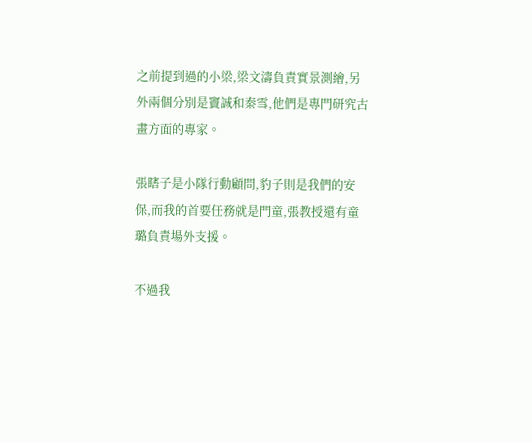之前提到過的小梁,梁文濤負責實景測繪,另外兩個分別是竇誠和秦雪,他們是專門研究古畫方面的專家。

張瞎子是小隊行動顧問,豹子則是我們的安保,而我的首要任務就是門童,張教授還有童璐負責場外支援。

不過我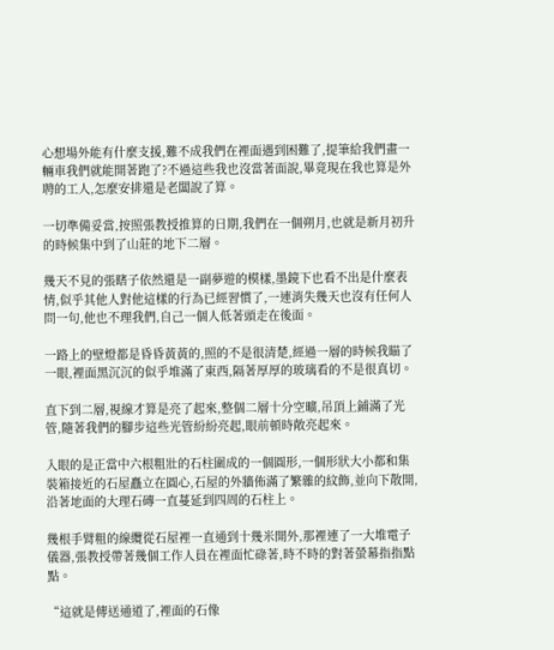心想場外能有什麼支援,難不成我們在裡面遇到困難了,提筆給我們畫一輛車我們就能開著跑了?不過這些我也沒當著面說,畢竟現在我也算是外聘的工人,怎麼安排還是老闆說了算。

一切準備妥當,按照張教授推算的日期,我們在一個朔月,也就是新月初升的時候集中到了山莊的地下二層。

幾天不見的張瞎子依然還是一副夢遊的模樣,墨鏡下也看不出是什麼表情,似乎其他人對他這樣的行為已經習慣了,一連消失幾天也沒有任何人問一句,他也不理我們,自己一個人低著頭走在後面。

一路上的壁燈都是昏昏黃黃的,照的不是很清楚,經過一層的時候我瞄了一眼,裡面黑沉沉的似乎堆滿了東西,隔著厚厚的玻璃看的不是很真切。

直下到二層,視線才算是亮了起來,整個二層十分空曠,吊頂上鋪滿了光管,隨著我們的腳步這些光管紛紛亮起,眼前頓時敞亮起來。

入眼的是正當中六根粗壯的石柱圍成的一個圓形,一個形狀大小都和集裝箱接近的石屋矗立在圓心,石屋的外牆佈滿了繁雜的紋飾,並向下散開,沿著地面的大理石磚一直蔓延到四周的石柱上。

幾根手臂粗的線纜從石屋裡一直通到十幾米開外,那裡連了一大堆電子儀器,張教授帶著幾個工作人員在裡面忙碌著,時不時的對著螢幕指指點點。

“這就是傳送通道了,裡面的石像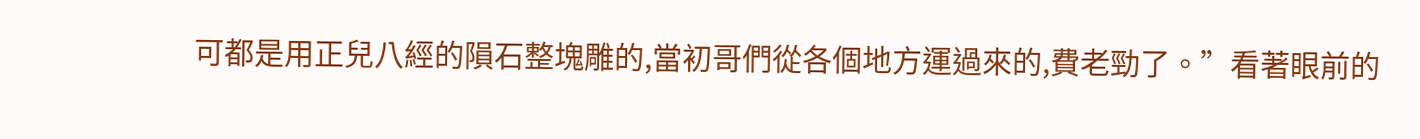可都是用正兒八經的隕石整塊雕的,當初哥們從各個地方運過來的,費老勁了。”看著眼前的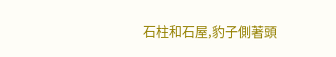石柱和石屋,豹子側著頭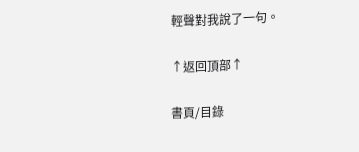輕聲對我說了一句。

↑返回頂部↑

書頁/目錄